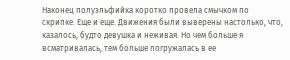Наконец полуэльфийка коротко провела смычком по скрипке. Еще и еще. Движения были выверены настолько, что, казалось, будто девушка и неживая. Но чем больше я всматривалась, тем больше погружалась в ее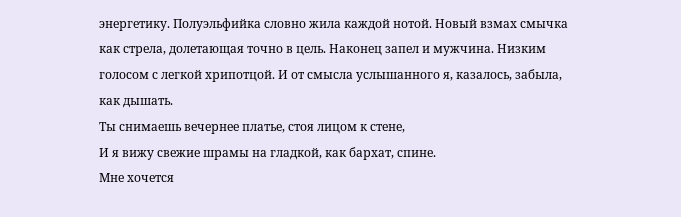энергетику. Полуэльфийка словно жила каждой нотой. Новый взмах смычка как стрела, долетающая точно в цель. Наконец запел и мужчина. Низким голосом с легкой хрипотцой. И от смысла услышанного я, казалось, забыла, как дышать.
Ты снимаешь вечернее платье, стоя лицом к стене,
И я вижу свежие шрамы на гладкой, как бархат, спине.
Мне хочется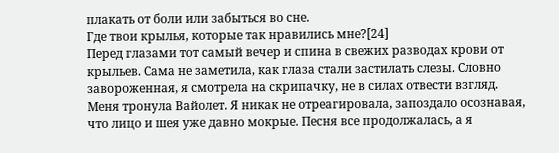плакать от боли или забыться во сне.
Где твои крылья, которые так нравились мне?[24]
Перед глазами тот самый вечер и спина в свежих разводах крови от крыльев. Сама не заметила, как глаза стали застилать слезы. Словно завороженная, я смотрела на скрипачку, не в силах отвести взгляд. Меня тронула Вайолет. Я никак не отреагировала, запоздало осознавая, что лицо и шея уже давно мокрые. Песня все продолжалась, а я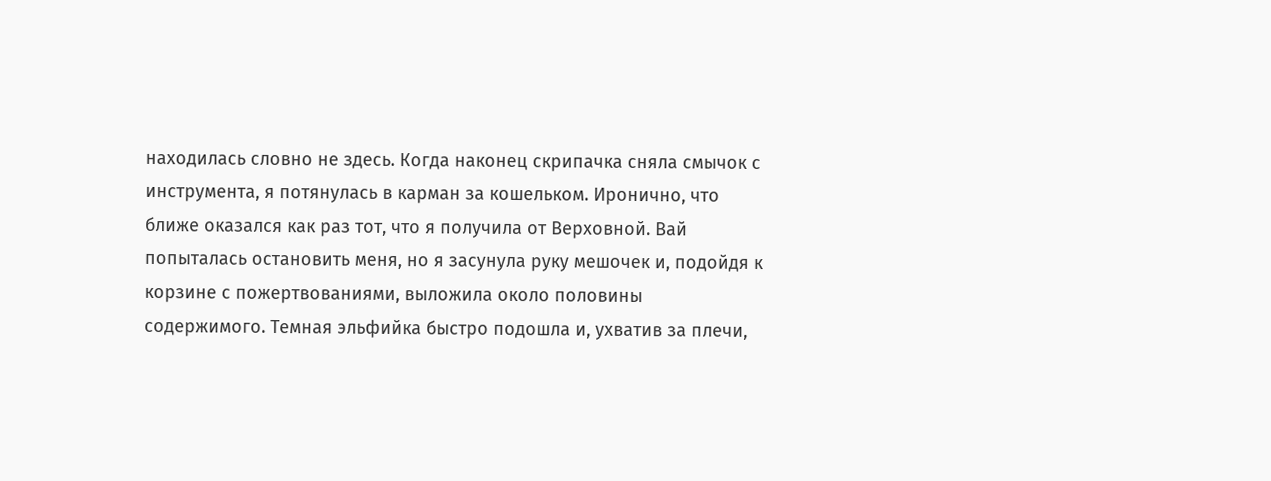находилась словно не здесь. Когда наконец скрипачка сняла смычок с инструмента, я потянулась в карман за кошельком. Иронично, что ближе оказался как раз тот, что я получила от Верховной. Вай попыталась остановить меня, но я засунула руку мешочек и, подойдя к корзине с пожертвованиями, выложила около половины содержимого. Темная эльфийка быстро подошла и, ухватив за плечи,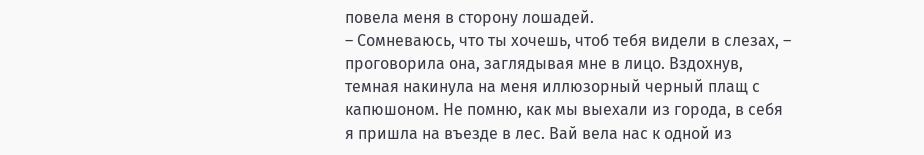повела меня в сторону лошадей.
– Сомневаюсь, что ты хочешь, чтоб тебя видели в слезах, – проговорила она, заглядывая мне в лицо. Вздохнув, темная накинула на меня иллюзорный черный плащ с капюшоном. Не помню, как мы выехали из города, в себя я пришла на въезде в лес. Вай вела нас к одной из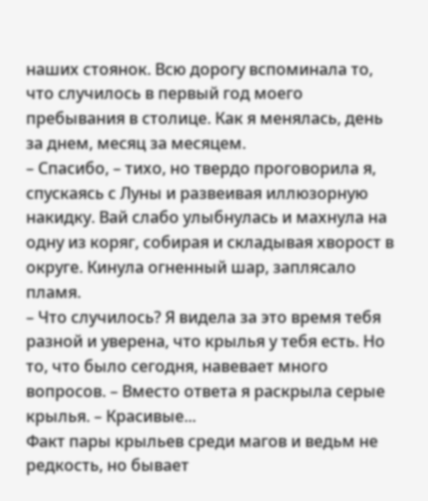наших стоянок. Всю дорогу вспоминала то, что случилось в первый год моего пребывания в столице. Как я менялась, день за днем, месяц за месяцем.
– Спасибо, – тихо, но твердо проговорила я, спускаясь с Луны и развеивая иллюзорную накидку. Вай слабо улыбнулась и махнула на одну из коряг, собирая и складывая хворост в округе. Кинула огненный шар, заплясало пламя.
– Что случилось? Я видела за это время тебя разной и уверена, что крылья у тебя есть. Но то, что было сегодня, навевает много вопросов. – Вместо ответа я раскрыла серые крылья. – Красивые...
Факт пары крыльев среди магов и ведьм не редкость, но бывает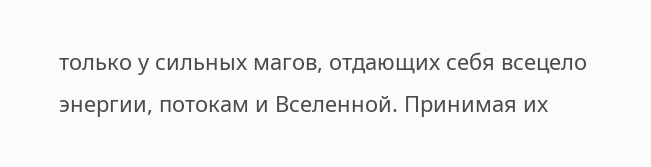только у сильных магов, отдающих себя всецело энергии, потокам и Вселенной. Принимая их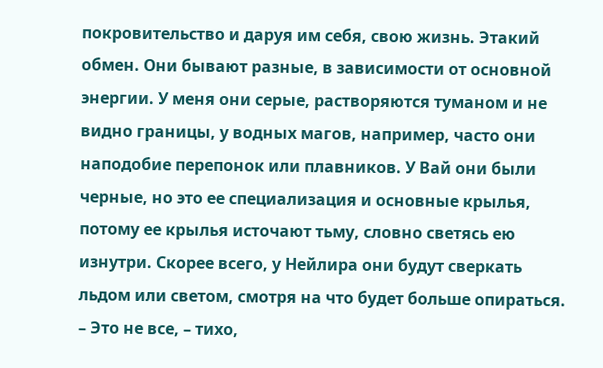покровительство и даруя им себя, свою жизнь. Этакий обмен. Они бывают разные, в зависимости от основной энергии. У меня они серые, растворяются туманом и не видно границы, у водных магов, например, часто они наподобие перепонок или плавников. У Вай они были черные, но это ее специализация и основные крылья, потому ее крылья источают тьму, словно светясь ею изнутри. Скорее всего, у Нейлира они будут сверкать льдом или светом, смотря на что будет больше опираться.
– Это не все, – тихо,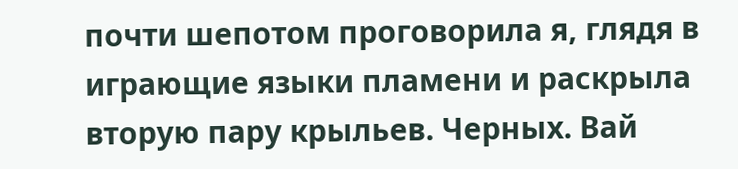почти шепотом проговорила я, глядя в играющие языки пламени и раскрыла вторую пару крыльев. Черных. Вай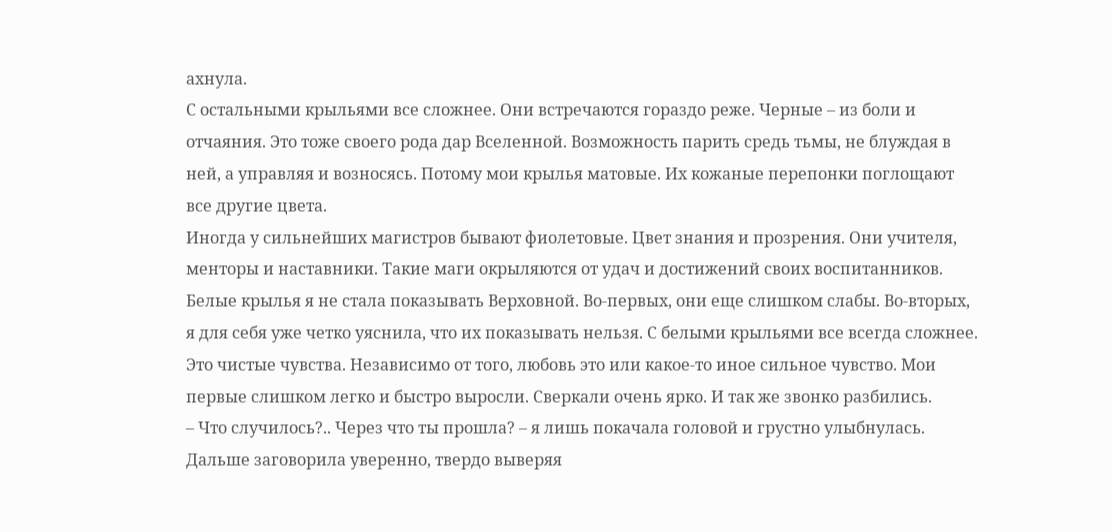ахнула.
С остальными крыльями все сложнее. Они встречаются гораздо реже. Черные – из боли и отчаяния. Это тоже своего рода дар Вселенной. Возможность парить средь тьмы, не блуждая в ней, а управляя и возносясь. Потому мои крылья матовые. Их кожаные перепонки поглощают все другие цвета.
Иногда у сильнейших магистров бывают фиолетовые. Цвет знания и прозрения. Они учителя, менторы и наставники. Такие маги окрыляются от удач и достижений своих воспитанников.
Белые крылья я не стала показывать Верховной. Во-первых, они еще слишком слабы. Во-вторых, я для себя уже четко уяснила, что их показывать нельзя. С белыми крыльями все всегда сложнее. Это чистые чувства. Независимо от того, любовь это или какое-то иное сильное чувство. Мои первые слишком легко и быстро выросли. Сверкали очень ярко. И так же звонко разбились.
– Что случилось?.. Через что ты прошла? – я лишь покачала головой и грустно улыбнулась. Дальше заговорила уверенно, твердо выверяя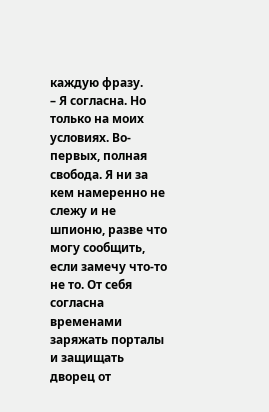каждую фразу.
– Я согласна. Но только на моих условиях. Во-первых, полная свобода. Я ни за кем намеренно не слежу и не шпионю, разве что могу сообщить, если замечу что-то не то. От себя согласна временами заряжать порталы и защищать дворец от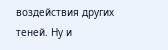воздействия других теней. Ну и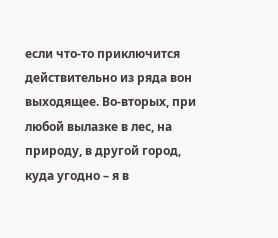если что-то приключится действительно из ряда вон выходящее. Во-вторых, при любой вылазке в лес, на природу, в другой город, куда угодно – я в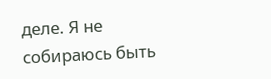деле. Я не собираюсь быть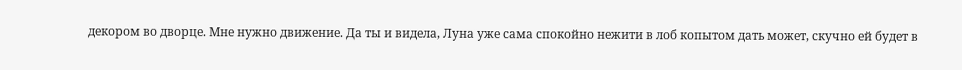декором во дворце. Мне нужно движение. Да ты и видела, Луна уже сама спокойно нежити в лоб копытом дать может, скучно ей будет в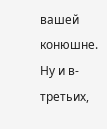вашей конюшне. Ну и в-третьих,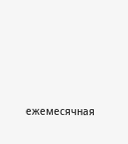ежемесячная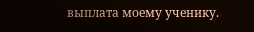выплата моему ученику.